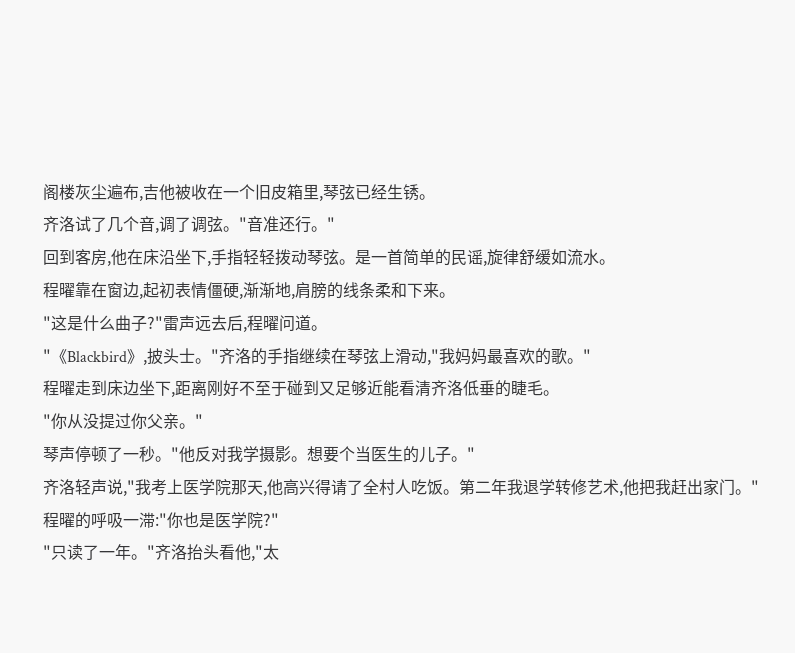阁楼灰尘遍布,吉他被收在一个旧皮箱里,琴弦已经生锈。
齐洛试了几个音,调了调弦。"音准还行。"
回到客房,他在床沿坐下,手指轻轻拨动琴弦。是一首简单的民谣,旋律舒缓如流水。
程曜靠在窗边,起初表情僵硬,渐渐地,肩膀的线条柔和下来。
"这是什么曲子?"雷声远去后,程曜问道。
"《Blackbird》,披头士。"齐洛的手指继续在琴弦上滑动,"我妈妈最喜欢的歌。"
程曜走到床边坐下,距离刚好不至于碰到又足够近能看清齐洛低垂的睫毛。
"你从没提过你父亲。"
琴声停顿了一秒。"他反对我学摄影。想要个当医生的儿子。"
齐洛轻声说,"我考上医学院那天,他高兴得请了全村人吃饭。第二年我退学转修艺术,他把我赶出家门。"
程曜的呼吸一滞:"你也是医学院?"
"只读了一年。"齐洛抬头看他,"太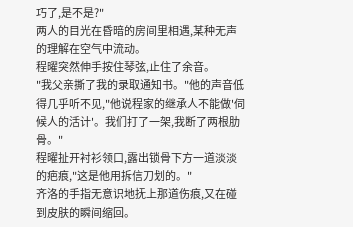巧了,是不是?"
两人的目光在昏暗的房间里相遇,某种无声的理解在空气中流动。
程曜突然伸手按住琴弦,止住了余音。
"我父亲撕了我的录取通知书。"他的声音低得几乎听不见,"他说程家的继承人不能做'伺候人的活计'。我们打了一架,我断了两根肋骨。"
程曜扯开衬衫领口,露出锁骨下方一道淡淡的疤痕,"这是他用拆信刀划的。"
齐洛的手指无意识地抚上那道伤痕,又在碰到皮肤的瞬间缩回。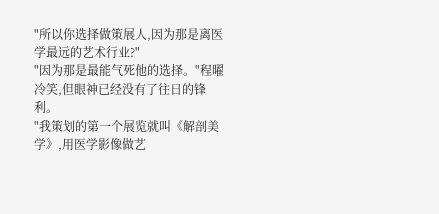"所以你选择做策展人,因为那是离医学最远的艺术行业?"
"因为那是最能气死他的选择。"程曜冷笑,但眼神已经没有了往日的锋利。
"我策划的第一个展览就叫《解剖美学》,用医学影像做艺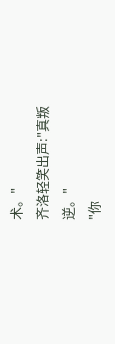术。"
齐洛轻笑出声:"真叛逆。"
"你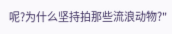呢?为什么坚持拍那些流浪动物?"